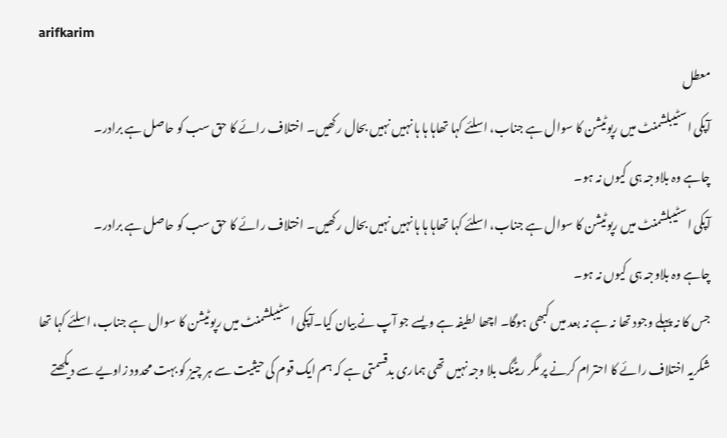arifkarim
معطل
آپکی اسٹیبلشمنٹ میں رپوٹیشن کا سوال ہے جناب، اسلئے کہا تھاہا ہا ہا نہیں نہیں بحال رکھیں۔ اختلاف رائے کا حق سب کو حاصل ہے برادر۔
چاہے وہ بلاوجہ ہی کیوں نہ ہو۔
آپکی اسٹیبلشمنٹ میں رپوٹیشن کا سوال ہے جناب، اسلئے کہا تھاہا ہا ہا نہیں نہیں بحال رکھیں۔ اختلاف رائے کا حق سب کو حاصل ہے برادر۔
چاہے وہ بلاوجہ ہی کیوں نہ ہو۔
جس کا نہ پہلے وجود تھا نہ ہے نہ بعد میں کبھی ہوگا۔ اچھا لطیفہ ہے ویسے جو آپ نے بیان کیا۔آپکی اسٹیبلشمنٹ میں رپوٹیشن کا سوال ہے جناب، اسلئے کہا تھا
شکریہ اختلاف رائے کا احترام کرنے پر مگر ریٹنگ بلا وجہ نہیں تھی ہماری بدقسمتی ہے کہ ہم ایک قوم کی حیثیت سے ہر چیز کو بہت محدود زاویے سے دیکھتے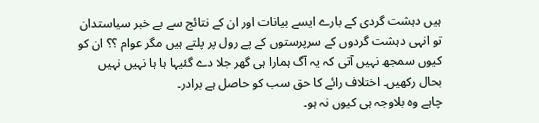ہیں دہشت گردی کے بارے ایسے بیانات اور ان کے نتائج سے بے خبر سیاستدان تو انہی دہشت گردوں کے سرپرستوں کے پے رول پر پلتے ہیں مگر عوام ؟؟ ان کو کیوں سمجھ نہیں آتی کہ یہ آگ ہمارا ہی گھر جلا دے گئیہا ہا ہا نہیں نہیں بحال رکھیں۔ اختلاف رائے کا حق سب کو حاصل ہے برادر۔
چاہے وہ بلاوجہ ہی کیوں نہ ہو۔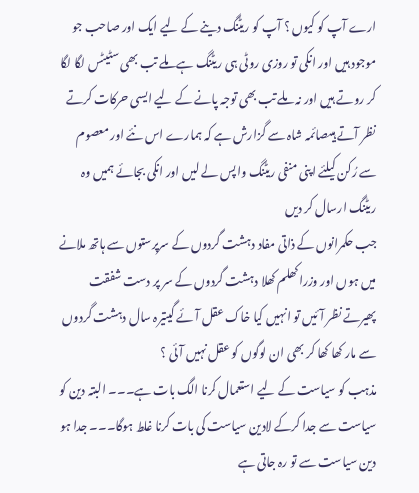ارے آپ کو کیوں ؟ آپ کو ریٹنگ دینے کے لیے ایک اور صاحب جو موجود ہیں اور انکی تو روزی روٹی ہی ریٹنگ ہے ملے تب بھی سٹیٹس لگا لگا کر روتے ہیں اور نہ ملے تب بھی توجہ پانے کے لیے ایسی حرکات کرتے نظر آتے ہیںصائمہ شاہ سے گزارش ہے کہ ہمارے اس نئے اور معصوم سے رُکن کیلئے اپنی منفی ریٹنگ واپس لے لیں اور انکی بجائے ہمیں وہ ریٹنگ ارسال کر دیں
جب حکمرانوں کے ذاتی مفاد دہشت گردوں کے سرپرستوں سے ہاتھ ملانے میں ہوں اور وزرا کھلم کھلا دہشت گردوں کے سر پر دست شفقت پھیرتے نظر آئیں تو انہیں کیا خاک عقل آئے گیتیرہ سال دہشت گردوں سے مار کھا کھا کر بھی ان لوگوں کو عقل نہیں آئی ؟
مذہب کو سیاست کے لیے استعمال کرنا الگ بات ہے۔۔۔ البتہ دین کو سیاست سے جدا کرکے لادین سیاست کی بات کرنا غلط ہوگا۔۔۔ جدا ہو دین سیاست سے تو رہ جاتی ہے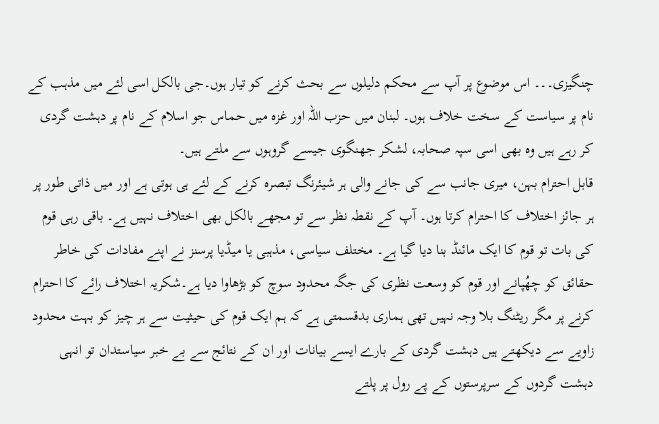چنگیزی۔۔۔ اس موضوع پر آپ سے محکم دلیلوں سے بحث کرنے کو تیار ہوں۔جی بالکل اسی لئے میں مذہب کے نام پر سیاست کے سخت خلاف ہوں۔ لبنان میں حزب اللہ اور غزہ میں حماس جو اسلام کے نام پر دہشت گردی کر رہے ہیں وہ بھی اسی سپہ صحابہ، لشکر جھنگوی جیسے گروہوں سے ملتے ہیں۔
قابل احترام بہن، میری جانب سے کی جانے والی ہر شیئرنگ تبصرہ کرنے کے لئے ہی ہوتی ہے اور میں ذاتی طور پر ہر جائز اختلاف کا احترام کرتا ہوں۔ آپ کے نقطہ نظر سے تو مجھے بالکل بھی اختلاف نہیں ہے۔ باقی رہی قوم کی بات تو قوم کا ایک مائنڈ بنا دیا گیا ہے۔ مختلف سیاسی، مذہبی یا میڈیا پرسنز نے اپنے مفادات کی خاطر حقائق کو چھُپانے اور قوم کو وسعت نظری کی جگہ محدود سوچ کو بڑھاوا دیا ہے۔شکریہ اختلاف رائے کا احترام کرنے پر مگر ریٹنگ بلا وجہ نہیں تھی ہماری بدقسمتی ہے کہ ہم ایک قوم کی حیثیت سے ہر چیز کو بہت محدود زاویے سے دیکھتے ہیں دہشت گردی کے بارے ایسے بیانات اور ان کے نتائج سے بے خبر سیاستدان تو انہی دہشت گردوں کے سرپرستوں کے پے رول پر پلتے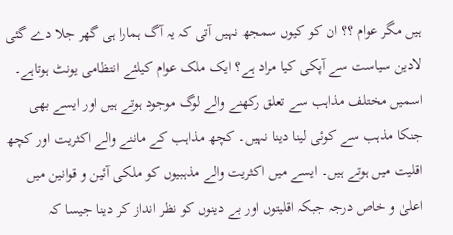ہیں مگر عوام ؟؟ ان کو کیوں سمجھ نہیں آتی کہ یہ آگ ہمارا ہی گھر جلا دے گئی
لادین سیاست سے آپکی کیا مراد ہے؟ ایک ملک عوام کیلئے انتظامی یونٹ ہوتاہے۔ اسمیں مختلف مذاہب سے تعلق رکھنے والے لوگ موجود ہوتے ہیں اور ایسے بھی جنکا مذہب سے کوئی لینا دینا نہیں۔ کچھ مذاہب کے ماننے والے اکثریت اور کچھ اقلیت میں ہوتے ہیں۔ ایسے میں اکثریت والے مذہبیوں کو ملکی آئین و قوانین میں اعلیٰ و خاص درجہ جبکہ اقلیتوں اور بے دینوں کو نظر انداز کر دینا جیسا کہ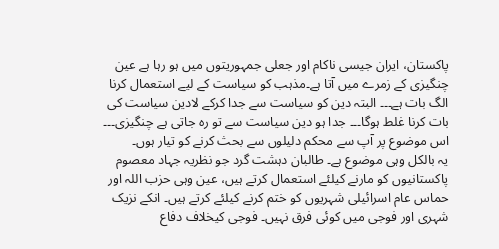پاکستان، ایران جیسی ناکام اور جعلی جمہوریتوں میں ہو رہا ہے عین چنگیزی کے زمرے میں آتا ہے۔مذہب کو سیاست کے لیے استعمال کرنا الگ بات ہے۔۔۔ البتہ دین کو سیاست سے جدا کرکے لادین سیاست کی بات کرنا غلط ہوگا۔۔۔ جدا ہو دین سیاست سے تو رہ جاتی ہے چنگیزی۔۔۔ اس موضوع پر آپ سے محکم دلیلوں سے بحث کرنے کو تیار ہوں۔
یہ بالکل وہی موضوع ہے۔ طالبان دہشت گرد جو نظریہ جہاد معصوم پاکستانیوں کو مارنے کیلئے استعمال کرتے ہیں، عین وہی حزب اللہ اور حماس عام اسرائیلی شہریوں کو ختم کرنے کیلئے کرتے ہیں۔ انکے نزیک شہری اور فوجی میں کوئی فرق نہیں۔ فوجی کیخلاف دفاع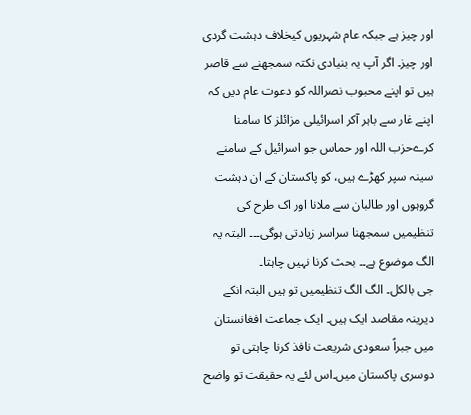اور چیز ہے جبکہ عام شہریوں کیخلاف دہشت گردی اور چیز۔ اگر آپ یہ بنیادی نکتہ سمجھنے سے قاصر ہیں تو اپنے محبوب نصراللہ کو دعوت عام دیں کہ اپنے غار سے باہر آکر اسرائیلی مزائلز کا سامنا کرےحزب اللہ اور حماس جو اسرائیل کے سامنے سینہ سپر کھڑے ہیں، کو پاکستان کے ان دہشت گروہوں اور طالبان سے ملانا اور اک طرح کی تنظیمیں سمجھنا سراسر زیادتی ہوگی۔۔۔ البتہ یہ الگ موضوع ہے۔۔ بحث کرنا نہیں چاہتا۔
جی بالکل۔ الگ الگ تنظیمیں تو ہیں البتہ انکے دیرینہ مقاصد ایک ہیں۔ ایک جماعت افغانستان میں جبراً سعودی شریعت نافذ کرنا چاہتی تو دوسری پاکستان میں۔اس لئے یہ حقیقت تو واضح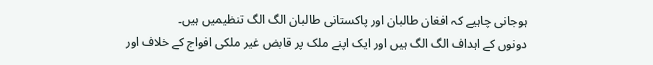ہوجانی چاہیے کہ افغان طالبان اور پاکستانی طالبان الگ الگ تنظیمیں ہیں۔
دونوں کے اہداف الگ الگ ہیں اور ایک اپنے ملک پر قابض غیر ملکی افواج کے خلاف اور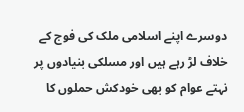دوسرے اپنے اسلامی ملک کی فوج کے خلاف لڑ رہے ہیں اور مسلکی بنیادوں پر نہتے عوام کو بھی خودکش حملوں کا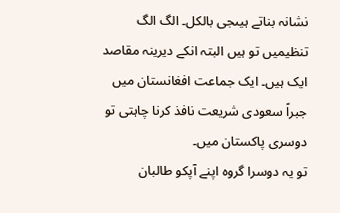نشانہ بناتے ہیںجی بالکل۔ الگ الگ تنظیمیں تو ہیں البتہ انکے دیرینہ مقاصد ایک ہیں۔ ایک جماعت افغانستان میں جبراً سعودی شریعت نافذ کرنا چاہتی تو دوسری پاکستان میں۔
تو یہ دوسرا گروہ اپنے آپکو طالبان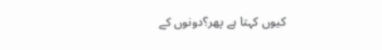کیوں کہتا ہے پھر؟دونوں کے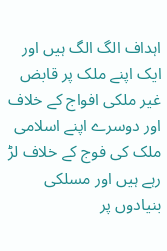اہداف الگ الگ ہیں اور ایک اپنے ملک پر قابض غیر ملکی افواج کے خلاف اور دوسرے اپنے اسلامی ملک کی فوج کے خلاف لڑ رہے ہیں اور مسلکی بنیادوں پر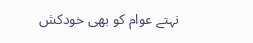نہتے عوام کو بھی خودکش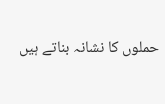حملوں کا نشانہ بناتے ہیں